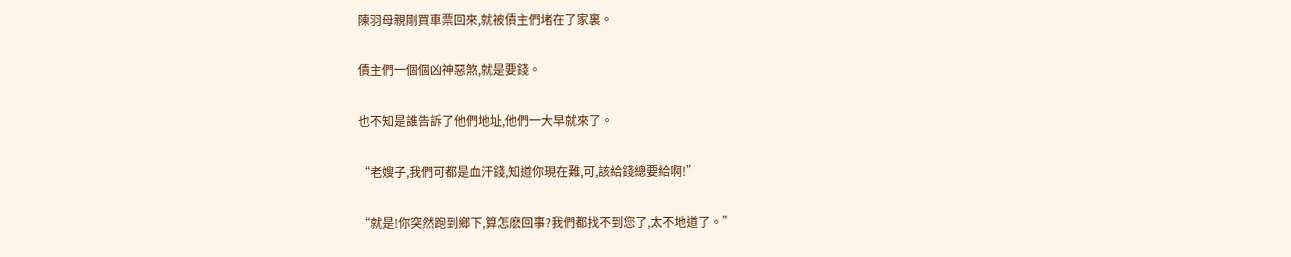陳羽母親剛買車票回來,就被債主們堵在了家裏。

債主們一個個凶神惡煞,就是要錢。

也不知是誰告訴了他們地址,他們一大早就來了。

“老嫂子,我們可都是血汗錢,知道你現在難,可,該給錢總要給啊!”

“就是!你突然跑到鄉下,算怎麽回事?我們都找不到您了,太不地道了。”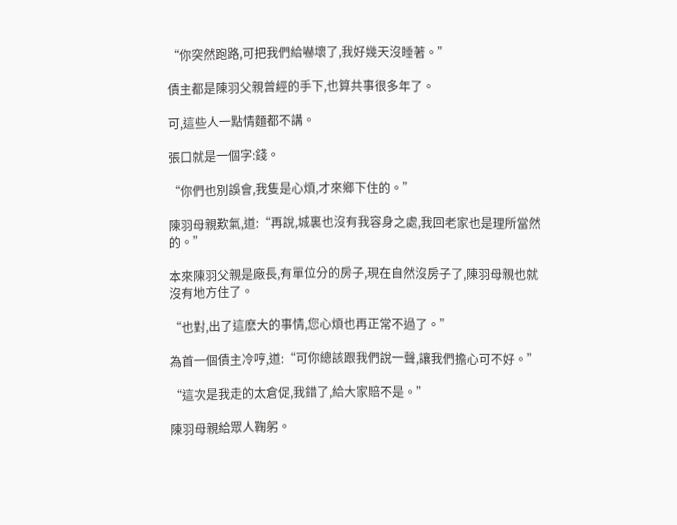“你突然跑路,可把我們給嚇壞了,我好幾天沒睡著。”

債主都是陳羽父親曾經的手下,也算共事很多年了。

可,這些人一點情麵都不講。

張口就是一個字:錢。

“你們也別誤會,我隻是心煩,才來鄉下住的。”

陳羽母親歎氣,道:“再說,城裏也沒有我容身之處,我回老家也是理所當然的。”

本來陳羽父親是廠長,有單位分的房子,現在自然沒房子了,陳羽母親也就沒有地方住了。

“也對,出了這麽大的事情,您心煩也再正常不過了。”

為首一個債主冷哼,道:“可你總該跟我們說一聲,讓我們擔心可不好。”

“這次是我走的太倉促,我錯了,給大家賠不是。”

陳羽母親給眾人鞠躬。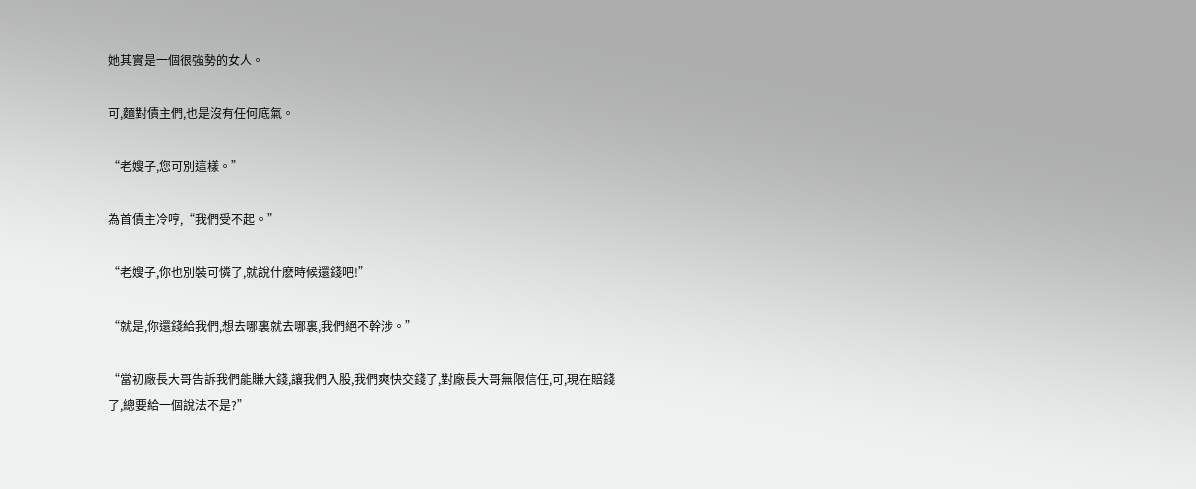她其實是一個很強勢的女人。

可,麵對債主們,也是沒有任何底氣。

“老嫂子,您可別這樣。”

為首債主冷哼,“我們受不起。”

“老嫂子,你也別裝可憐了,就說什麽時候還錢吧!”

“就是,你還錢給我們,想去哪裏就去哪裏,我們絕不幹涉。”

“當初廠長大哥告訴我們能賺大錢,讓我們入股,我們爽快交錢了,對廠長大哥無限信任,可,現在賠錢了,總要給一個說法不是?”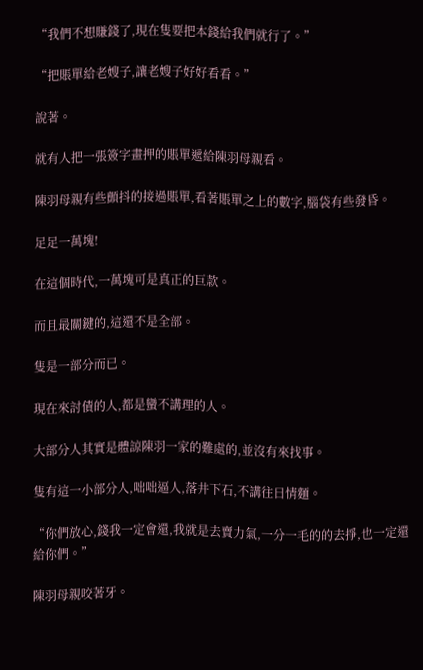“我們不想賺錢了,現在隻要把本錢給我們就行了。”

“把賬單給老嫂子,讓老嫂子好好看看。”

說著。

就有人把一張簽字畫押的賬單遞給陳羽母親看。

陳羽母親有些顫抖的接過賬單,看著賬單之上的數字,腦袋有些發昏。

足足一萬塊!

在這個時代,一萬塊可是真正的巨款。

而且最關鍵的,這還不是全部。

隻是一部分而已。

現在來討債的人,都是蠻不講理的人。

大部分人其實是體諒陳羽一家的難處的,並沒有來找事。

隻有這一小部分人,咄咄逼人,落井下石,不講往日情麵。

“你們放心,錢我一定會還,我就是去賣力氣,一分一毛的的去掙,也一定還給你們。”

陳羽母親咬著牙。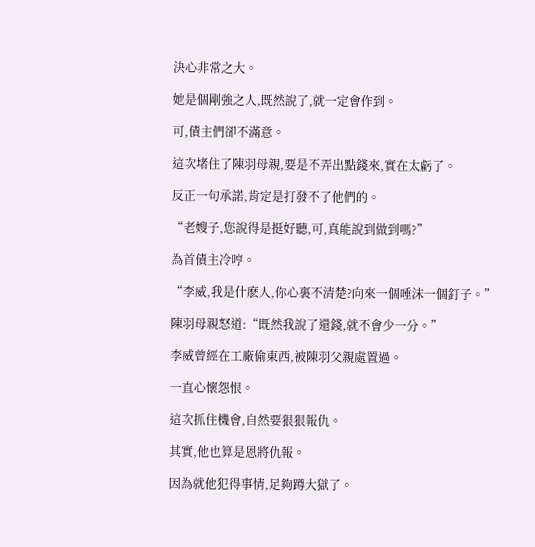決心非常之大。

她是個剛強之人,既然說了,就一定會作到。

可,債主們卻不滿意。

這次堵住了陳羽母親,要是不弄出點錢來,實在太虧了。

反正一句承諾,肯定是打發不了他們的。

“老嫂子,您說得是挺好聽,可,真能說到做到嗎?”

為首債主冷哼。

“李威,我是什麽人,你心裏不清楚?向來一個唾沫一個釘子。”

陳羽母親怒道:“既然我說了還錢,就不會少一分。”

李威曾經在工廠偷東西,被陳羽父親處置過。

一直心懷怨恨。

這次抓住機會,自然要狠狠報仇。

其實,他也算是恩將仇報。

因為就他犯得事情,足夠蹲大獄了。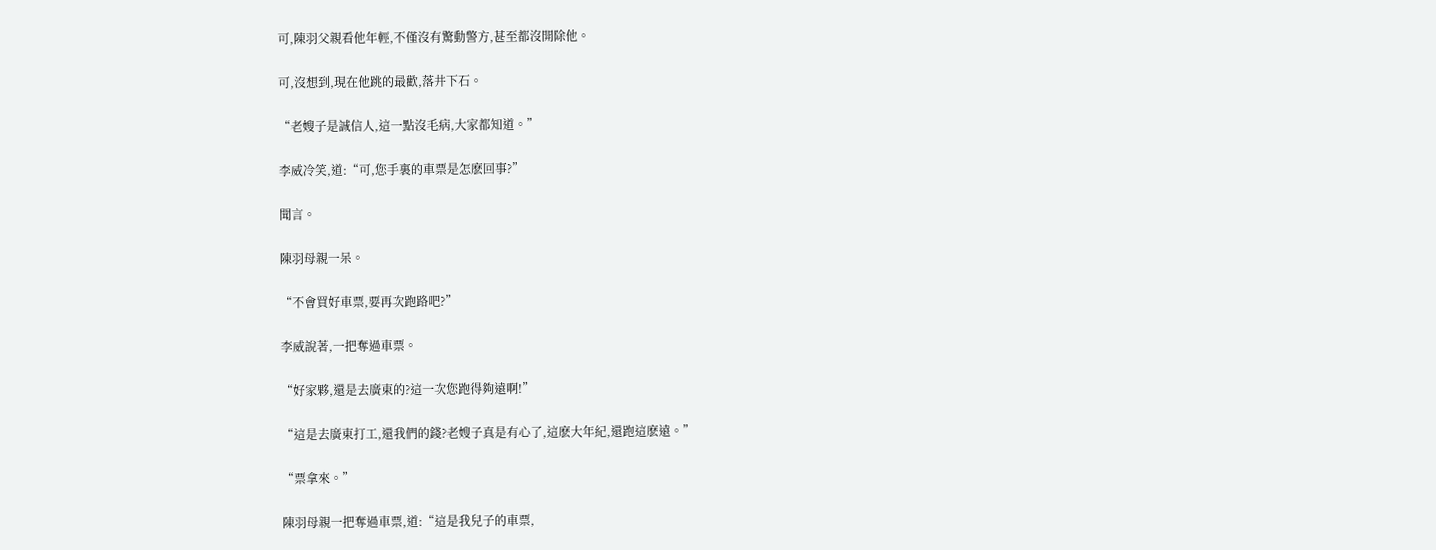可,陳羽父親看他年輕,不僅沒有驚動警方,甚至都沒開除他。

可,沒想到,現在他跳的最歡,落井下石。

“老嫂子是誠信人,這一點沒毛病,大家都知道。”

李威冷笑,道:“可,您手裏的車票是怎麽回事?”

聞言。

陳羽母親一呆。

“不會買好車票,要再次跑路吧?”

李威說著,一把奪過車票。

“好家夥,還是去廣東的?這一次您跑得夠遠啊!”

“這是去廣東打工,還我們的錢?老嫂子真是有心了,這麽大年紀,還跑這麽遠。”

“票拿來。”

陳羽母親一把奪過車票,道:“這是我兒子的車票,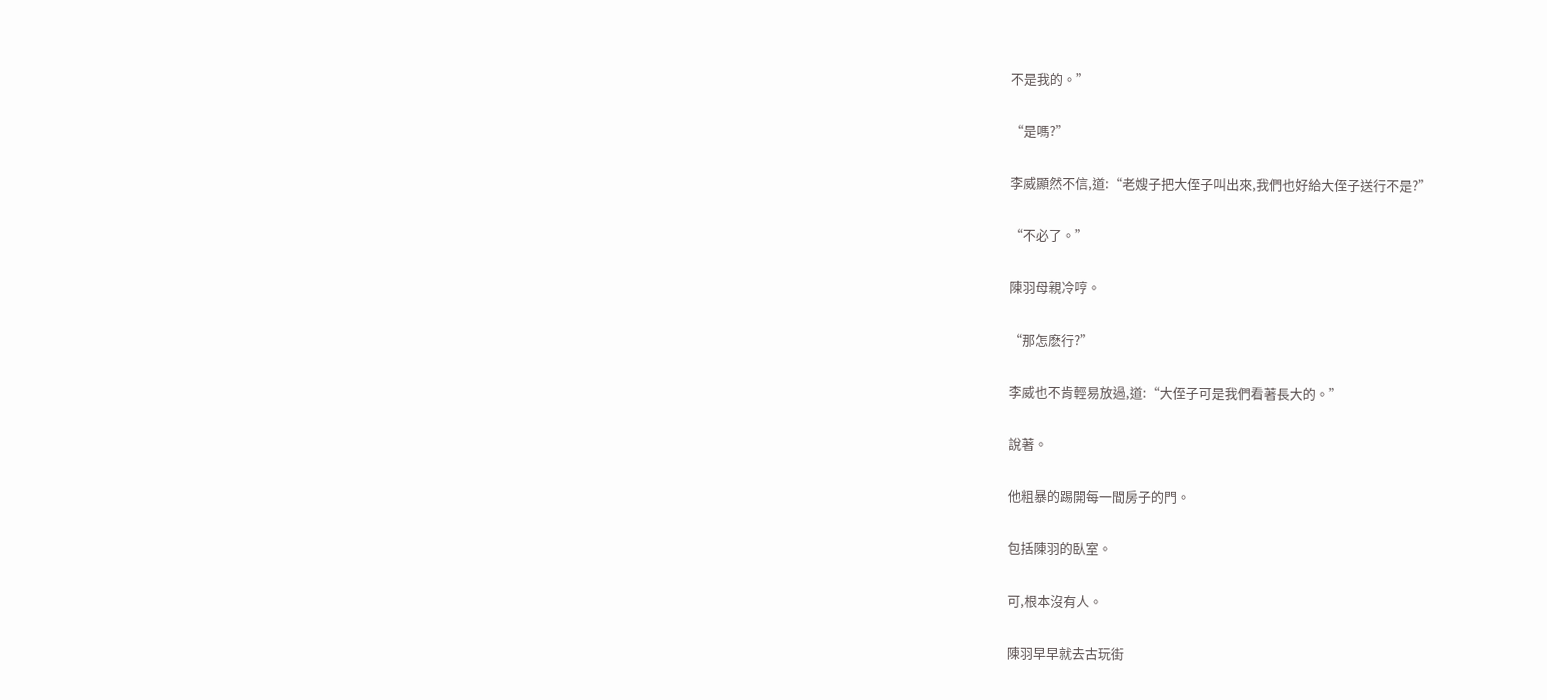不是我的。”

“是嗎?”

李威顯然不信,道:“老嫂子把大侄子叫出來,我們也好給大侄子送行不是?”

“不必了。”

陳羽母親冷哼。

“那怎麽行?”

李威也不肯輕易放過,道:“大侄子可是我們看著長大的。”

說著。

他粗暴的踢開每一間房子的門。

包括陳羽的臥室。

可,根本沒有人。

陳羽早早就去古玩街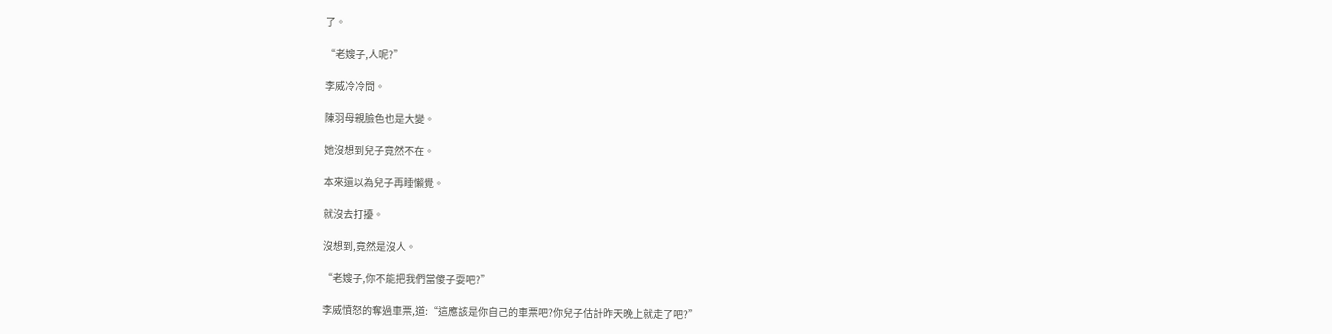了。

“老嫂子,人呢?”

李威冷冷問。

陳羽母親臉色也是大變。

她沒想到兒子竟然不在。

本來還以為兒子再睡懶覺。

就沒去打擾。

沒想到,竟然是沒人。

“老嫂子,你不能把我們當傻子耍吧?”

李威憤怒的奪過車票,道:“這應該是你自己的車票吧?你兒子估計昨天晚上就走了吧?”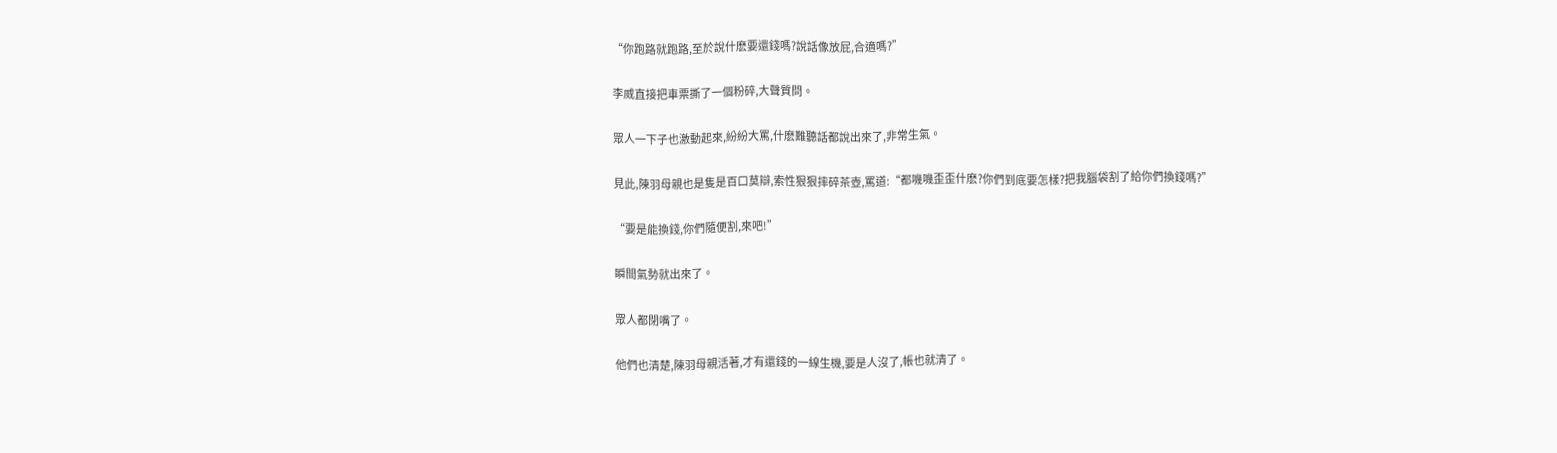“你跑路就跑路,至於說什麽要還錢嗎?說話像放屁,合適嗎?”

李威直接把車票撕了一個粉碎,大聲質問。

眾人一下子也激動起來,紛紛大罵,什麽難聽話都說出來了,非常生氣。

見此,陳羽母親也是隻是百口莫辯,索性狠狠摔碎茶壺,罵道:“都嘰嘰歪歪什麽?你們到底要怎樣?把我腦袋割了給你們換錢嗎?”

“要是能換錢,你們隨便割,來吧!”

瞬間氣勢就出來了。

眾人都閉嘴了。

他們也清楚,陳羽母親活著,才有還錢的一線生機,要是人沒了,帳也就清了。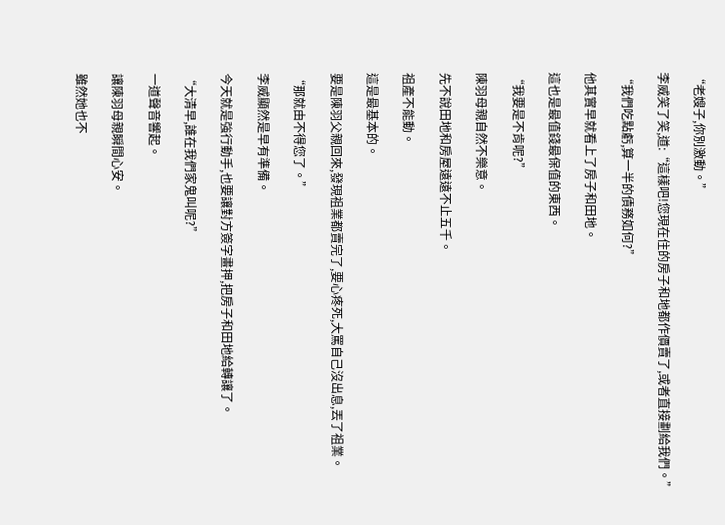“老嫂子,你別激動。”

李威笑了笑,道:“這樣吧!您現在住的房子和地都作價賣了,或者直接劃給我們。”

“我們吃點虧,算一半的債務如何?”

他其實早就看上了房子和田地。

這也是最值錢最保值的東西。

“我要是不肯呢?”

陳羽母親自然不樂意。

先不說田地和房屋遠遠不止五千。

祖產不能動。

這是最基本的。

要是陳羽父親回來,發現祖業都賣完了,要心疼死,大罵自己沒出息,丟了祖業。

“那就由不得您了。”

李威顯然是早有準備。

今天就是強行動手,也要讓對方簽字畫押,把房子和田地給轉讓了。

“大清早,誰在我們家鬼叫呢?”

一道聲音響起。

讓陳羽母親瞬間心安。

雖然她也不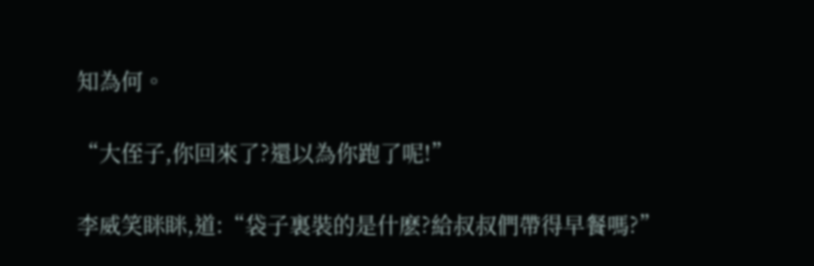知為何。

“大侄子,你回來了?還以為你跑了呢!”

李威笑眯眯,道:“袋子裏裝的是什麽?給叔叔們帶得早餐嗎?”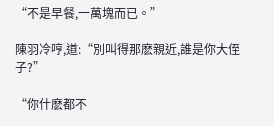“不是早餐,一萬塊而已。”

陳羽冷哼,道:“別叫得那麽親近,誰是你大侄子?”

“你什麽都不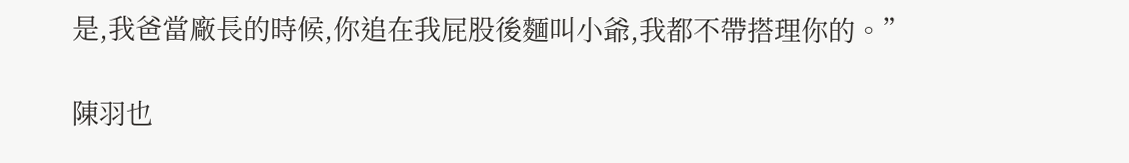是,我爸當廠長的時候,你追在我屁股後麵叫小爺,我都不帶搭理你的。”

陳羽也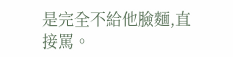是完全不給他臉麵,直接罵。